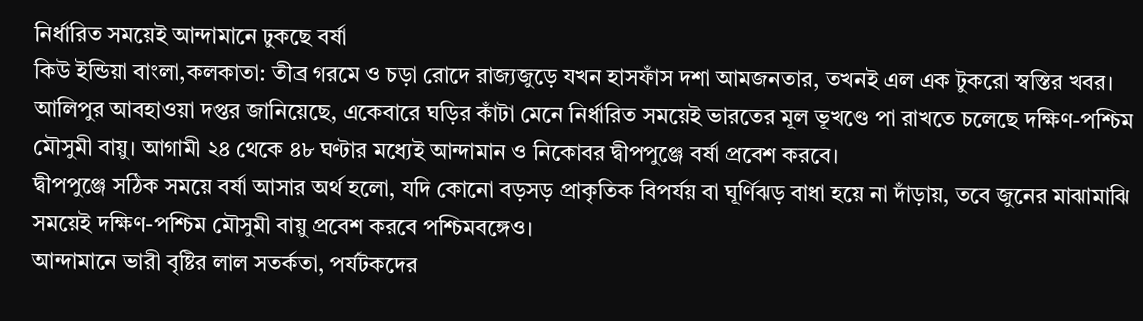নির্ধারিত সময়েই আন্দামানে ঢুকছে বর্ষা
কিউ ইন্ডিয়া বাংলা,কলকাতা: তীব্র গরমে ও চড়া রোদে রাজ্যজুড়ে যখন হাসফাঁস দশা আমজনতার, তখনই এল এক টুকরো স্বস্তির খবর। আলিপুর আবহাওয়া দপ্তর জানিয়েছে, একেবারে ঘড়ির কাঁটা মেনে নির্ধারিত সময়েই ভারতের মূল ভূখণ্ডে পা রাখতে চলেছে দক্ষিণ-পশ্চিম মৌসুমী বায়ু। আগামী ২৪ থেকে ৪৮ ঘণ্টার মধ্যেই আন্দামান ও নিকোবর দ্বীপপুঞ্জে বর্ষা প্রবেশ করবে।
দ্বীপপুঞ্জে সঠিক সময়ে বর্ষা আসার অর্থ হলো, যদি কোনো বড়সড় প্রাকৃতিক বিপর্যয় বা ঘূর্ণিঝড় বাধা হয়ে না দাঁড়ায়, তবে জুনের মাঝামাঝি সময়েই দক্ষিণ-পশ্চিম মৌসুমী বায়ু প্রবেশ করবে পশ্চিমবঙ্গেও।
আন্দামানে ভারী বৃষ্টির লাল সতর্কতা, পর্যটকদের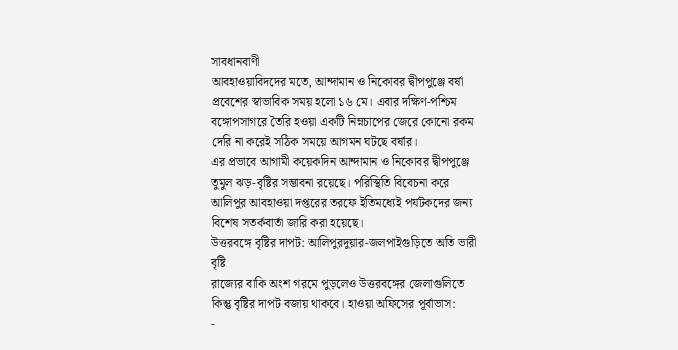সাবধানবাণী
আবহাওয়াবিদদের মতে, আন্দামান ও নিকোবর দ্বীপপুঞ্জে বর্ষা প্রবেশের স্বাভাবিক সময় হলো ১৬ মে। এবার দক্ষিণ-পশ্চিম বঙ্গোপসাগরে তৈরি হওয়া একটি নিম্নচাপের জেরে কোনো রকম দেরি না করেই সঠিক সময়ে আগমন ঘটছে বর্ষার।
এর প্রভাবে আগামী কয়েকদিন আন্দামান ও নিকোবর দ্বীপপুঞ্জে তুমুল ঝড়-বৃষ্টির সম্ভাবনা রয়েছে। পরিস্থিতি বিবেচনা করে আলিপুর আবহাওয়া দপ্তরের তরফে ইতিমধ্যেই পর্যটকদের জন্য বিশেষ সতর্কবার্তা জারি করা হয়েছে।
উত্তরবঙ্গে বৃষ্টির দাপট: আলিপুরদুয়ার-জলপাইগুড়িতে অতি ভারী বৃষ্টি
রাজ্যের বাকি অংশ গরমে পুড়লেও উত্তরবঙ্গের জেলাগুলিতে কিন্তু বৃষ্টির দাপট বজায় থাকবে। হাওয়া অফিসের পূর্বাভাস:
-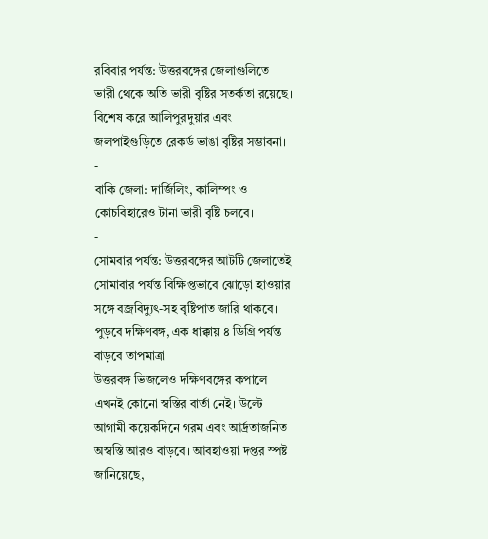রবিবার পর্যন্ত: উত্তরবঙ্গের জেলাগুলিতে ভারী থেকে অতি ভারী বৃষ্টির সতর্কতা রয়েছে। বিশেষ করে আলিপুরদুয়ার এবং জলপাইগুড়িতে রেকর্ড ভাঙা বৃষ্টির সম্ভাবনা।
-
বাকি জেলা: দার্জিলিং, কালিম্পং ও কোচবিহারেও টানা ভারী বৃষ্টি চলবে।
-
সোমবার পর্যন্ত: উত্তরবঙ্গের আটটি জেলাতেই সোমাবার পর্যন্ত বিক্ষিপ্তভাবে ঝোড়ো হাওয়ার সঙ্গে বজ্রবিদ্যুৎ-সহ বৃষ্টিপাত জারি থাকবে।
পুড়বে দক্ষিণবঙ্গ, এক ধাক্কায় ৪ ডিগ্রি পর্যন্ত বাড়বে তাপমাত্রা
উত্তরবঙ্গ ভিজলেও দক্ষিণবঙ্গের কপালে এখনই কোনো স্বস্তির বার্তা নেই। উল্টে আগামী কয়েকদিনে গরম এবং আর্দ্রতাজনিত অস্বস্তি আরও বাড়বে। আবহাওয়া দপ্তর স্পষ্ট জানিয়েছে,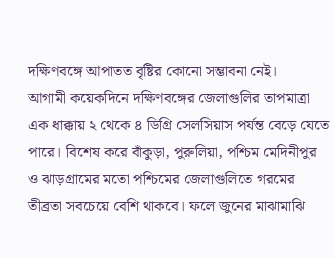দক্ষিণবঙ্গে আপাতত বৃষ্টির কোনো সম্ভাবনা নেই।
আগামী কয়েকদিনে দক্ষিণবঙ্গের জেলাগুলির তাপমাত্রা এক ধাক্কায় ২ থেকে ৪ ডিগ্রি সেলসিয়াস পর্যন্ত বেড়ে যেতে পারে। বিশেষ করে বাঁকুড়া, পুরুলিয়া, পশ্চিম মেদিনীপুর ও ঝাড়গ্রামের মতো পশ্চিমের জেলাগুলিতে গরমের তীব্রতা সবচেয়ে বেশি থাকবে। ফলে জুনের মাঝামাঝি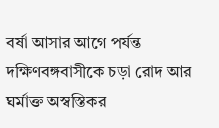বর্ষা আসার আগে পর্যন্ত দক্ষিণবঙ্গবাসীকে চড়া রোদ আর ঘর্মাক্ত অস্বস্তিকর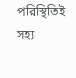পরিস্থিতিই সহ্য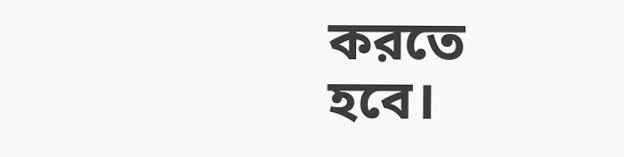করতে হবে।